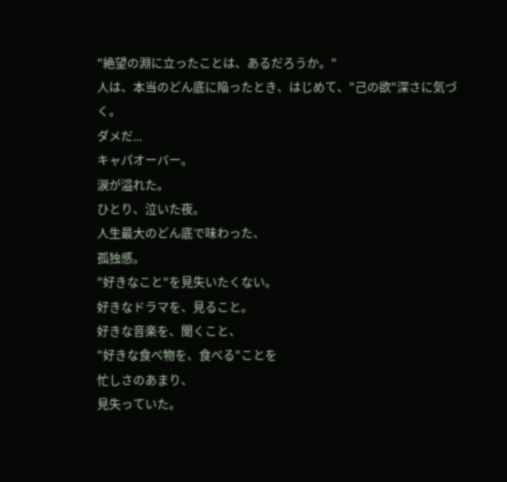"絶望の淵に立ったことは、あるだろうか。"
人は、本当のどん底に陥ったとき、はじめて、"己の欲"深さに気づく。
ダメだ...
キャパオーバー。
涙が溢れた。
ひとり、泣いた夜。
人生最大のどん底で味わった、
孤独感。
"好きなこと"を見失いたくない。
好きなドラマを、見ること。
好きな音楽を、聞くこと、
"好きな食べ物を、食べる"ことを
忙しさのあまり、
見失っていた。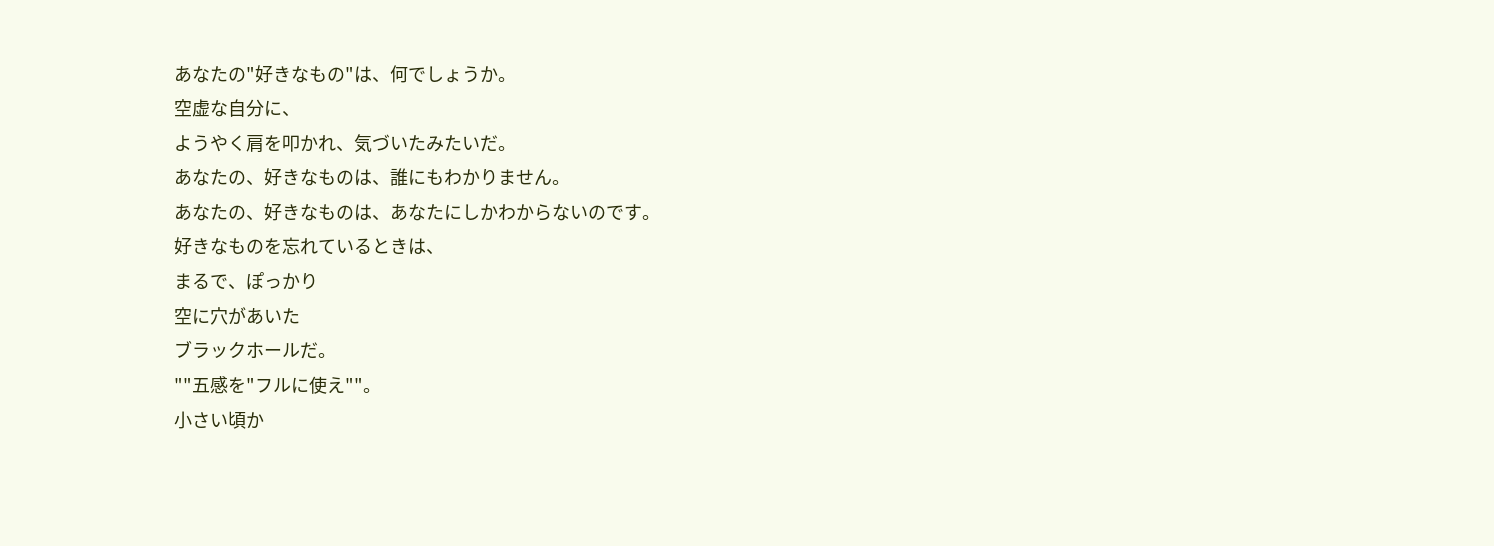あなたの"好きなもの"は、何でしょうか。
空虚な自分に、
ようやく肩を叩かれ、気づいたみたいだ。
あなたの、好きなものは、誰にもわかりません。
あなたの、好きなものは、あなたにしかわからないのです。
好きなものを忘れているときは、
まるで、ぽっかり
空に穴があいた
ブラックホールだ。
""五感を"フルに使え""。
小さい頃か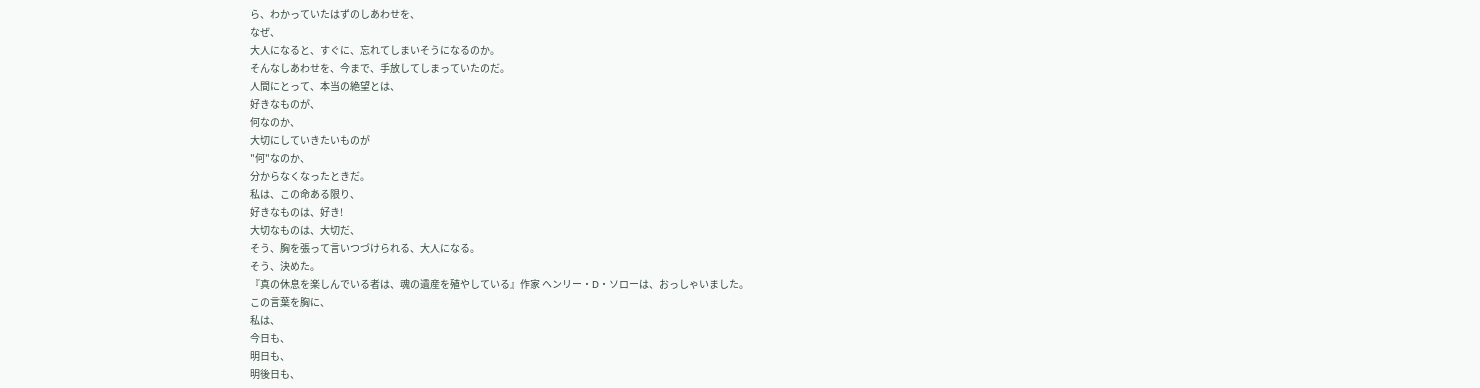ら、わかっていたはずのしあわせを、
なぜ、
大人になると、すぐに、忘れてしまいそうになるのか。
そんなしあわせを、今まで、手放してしまっていたのだ。
人間にとって、本当の絶望とは、
好きなものが、
何なのか、
大切にしていきたいものが
"何"なのか、
分からなくなったときだ。
私は、この命ある限り、
好きなものは、好き!
大切なものは、大切だ、
そう、胸を張って言いつづけられる、大人になる。
そう、決めた。
『真の休息を楽しんでいる者は、魂の遺産を殖やしている』作家 ヘンリー・D・ソローは、おっしゃいました。
この言葉を胸に、
私は、
今日も、
明日も、
明後日も、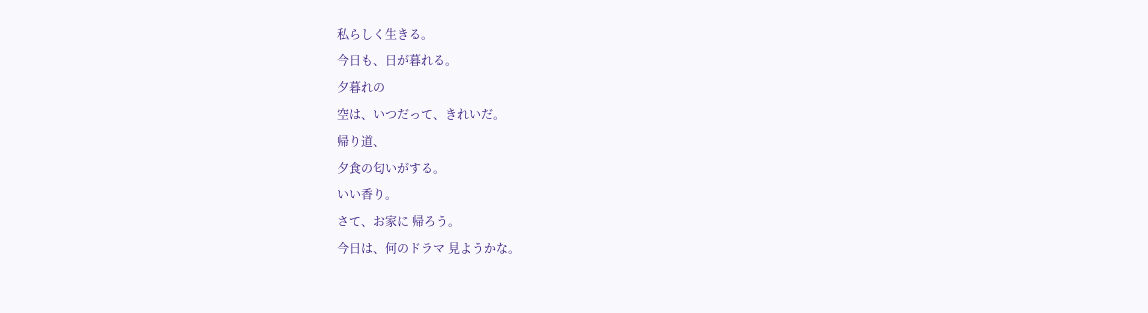私らしく生きる。
今日も、日が暮れる。
夕暮れの
空は、いつだって、きれいだ。
帰り道、
夕食の匂いがする。
いい香り。
さて、お家に 帰ろう。
今日は、何のドラマ 見ようかな。